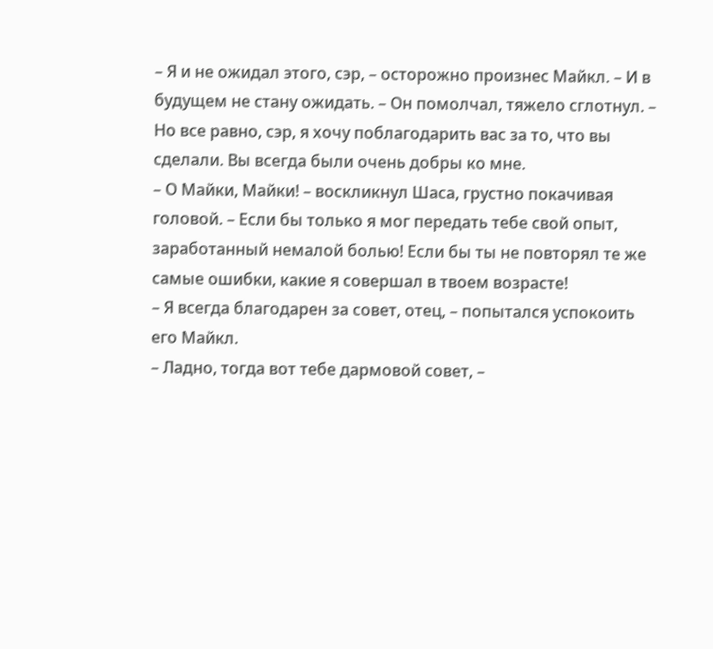– Я и не ожидал этого, сэр, – осторожно произнес Майкл. – И в будущем не стану ожидать. – Он помолчал, тяжело сглотнул. – Но все равно, сэр, я хочу поблагодарить вас за то, что вы сделали. Вы всегда были очень добры ко мне.
– О Майки, Майки! – воскликнул Шаса, грустно покачивая головой. – Если бы только я мог передать тебе свой опыт, заработанный немалой болью! Если бы ты не повторял те же самые ошибки, какие я совершал в твоем возрасте!
– Я всегда благодарен за совет, отец, – попытался успокоить его Майкл.
– Ладно, тогда вот тебе дармовой совет, –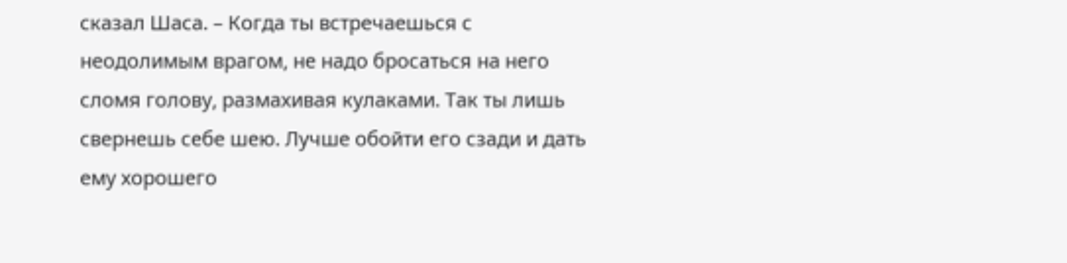сказал Шаса. – Когда ты встречаешься с неодолимым врагом, не надо бросаться на него сломя голову, размахивая кулаками. Так ты лишь свернешь себе шею. Лучше обойти его сзади и дать ему хорошего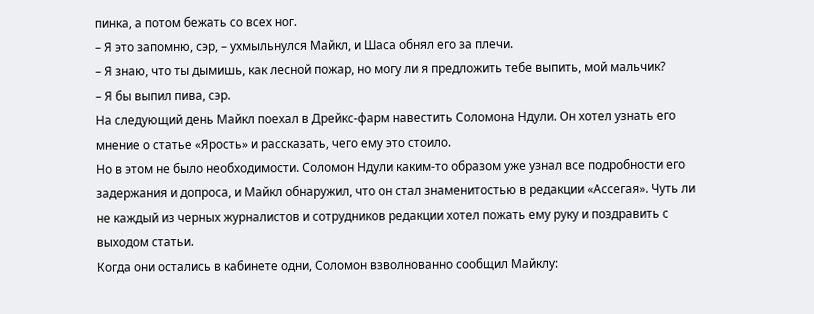пинка, а потом бежать со всех ног.
– Я это запомню, сэр, – ухмыльнулся Майкл, и Шаса обнял его за плечи.
– Я знаю, что ты дымишь, как лесной пожар, но могу ли я предложить тебе выпить, мой мальчик?
– Я бы выпил пива, сэр.
На следующий день Майкл поехал в Дрейкс-фарм навестить Соломона Ндули. Он хотел узнать его мнение о статье «Ярость» и рассказать, чего ему это стоило.
Но в этом не было необходимости. Соломон Ндули каким-то образом уже узнал все подробности его задержания и допроса, и Майкл обнаружил, что он стал знаменитостью в редакции «Ассегая». Чуть ли не каждый из черных журналистов и сотрудников редакции хотел пожать ему руку и поздравить с выходом статьи.
Когда они остались в кабинете одни, Соломон взволнованно сообщил Майклу: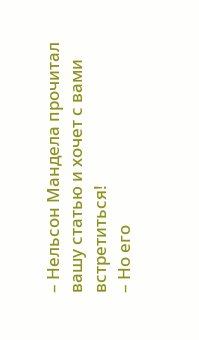– Нельсон Мандела прочитал вашу статью и хочет с вами встретиться!
– Но его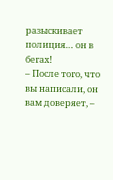разыскивает полиция… он в бегах!
– После того, что вы написали, он вам доверяет, –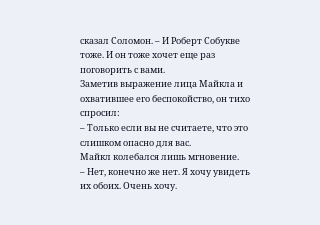сказал Соломон. – И Роберт Собукве тоже. И он тоже хочет еще раз поговорить с вами.
Заметив выражение лица Майкла и охватившее его беспокойство, он тихо спросил:
– Только если вы не считаете, что это слишком опасно для вас.
Майкл колебался лишь мгновение.
– Нет, конечно же нет. Я хочу увидеть их обоих. Очень хочу.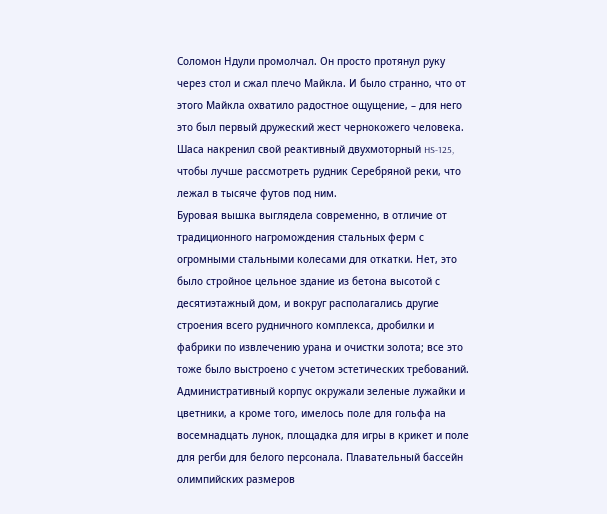Соломон Ндули промолчал. Он просто протянул руку через стол и сжал плечо Майкла. И было странно, что от этого Майкла охватило радостное ощущение, – для него это был первый дружеский жест чернокожего человека.
Шаса накренил свой реактивный двухмоторный HS-125, чтобы лучше рассмотреть рудник Серебряной реки, что лежал в тысяче футов под ним.
Буровая вышка выглядела современно, в отличие от традиционного нагромождения стальных ферм с огромными стальными колесами для откатки. Нет, это было стройное цельное здание из бетона высотой с десятиэтажный дом, и вокруг располагались другие строения всего рудничного комплекса, дробилки и фабрики по извлечению урана и очистки золота; все это тоже было выстроено с учетом эстетических требований. Административный корпус окружали зеленые лужайки и цветники, а кроме того, имелось поле для гольфа на восемнадцать лунок, площадка для игры в крикет и поле для регби для белого персонала. Плавательный бассейн олимпийских размеров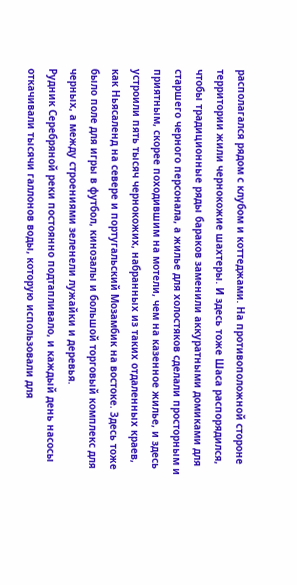располагался рядом с клубом и коттеджами. На противоположной стороне территории жили чернокожие шахтеры. И здесь тоже Шаса распорядился, чтобы традиционные ряды бараков заменили аккуратными домиками для старшего черного персонала, а жилье для холостяков сделали просторным и приятным, скорее походившим на мотели, чем на казенное жилье, и здесь устроили пять тысяч чернокожих, набранных из таких отдаленных краев, как Ньясаленд на севере и португальский Мозамбик на востоке. Здесь тоже было поле для игры в футбол, кинозалы и большой торговый комплекс для черных, а между строениями зеленели лужайки и деревья.
Рудник Серебряной реки постоянно подтапливало, и каждый день насосы откачивали тысячи галлонов воды, которую использовали для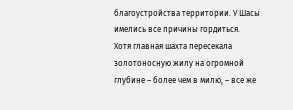благоустройства территории. У Шасы имелись все причины гордиться.
Хотя главная шахта пересекала золотоносную жилу на огромной глубине – более чем в милю, – все же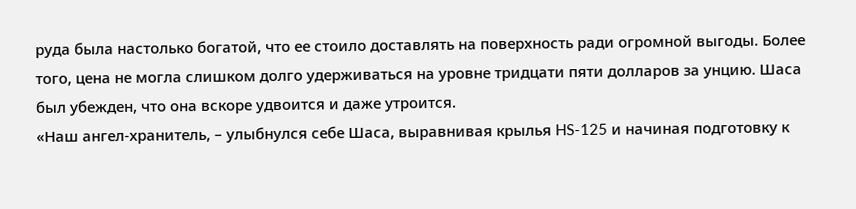руда была настолько богатой, что ее стоило доставлять на поверхность ради огромной выгоды. Более того, цена не могла слишком долго удерживаться на уровне тридцати пяти долларов за унцию. Шаса был убежден, что она вскоре удвоится и даже утроится.
«Наш ангел-хранитель, – улыбнулся себе Шаса, выравнивая крылья HS-125 и начиная подготовку к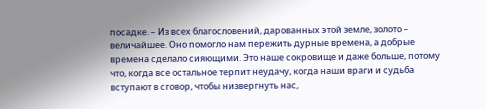посадке. – Из всех благословений, дарованных этой земле, золото – величайшее. Оно помогло нам пережить дурные времена, а добрые времена сделало сияющими. Это наше сокровище и даже больше, потому что, когда все остальное терпит неудачу, когда наши враги и судьба вступают в сговор, чтобы низвергнуть нас,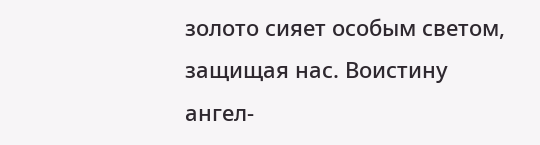золото сияет особым светом, защищая нас. Воистину ангел-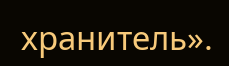хранитель».